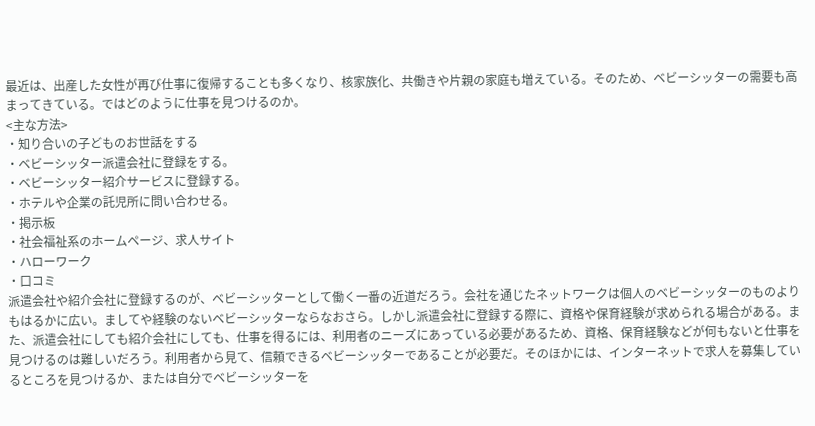最近は、出産した女性が再び仕事に復帰することも多くなり、核家族化、共働きや片親の家庭も増えている。そのため、ベビーシッターの需要も高まってきている。ではどのように仕事を見つけるのか。
<主な方法>
・知り合いの子どものお世話をする
・ベビーシッター派遣会社に登録をする。
・ベビーシッター紹介サービスに登録する。
・ホテルや企業の託児所に問い合わせる。
・掲示板
・社会福祉系のホームページ、求人サイト
・ハローワーク
・口コミ
派遣会社や紹介会社に登録するのが、ベビーシッターとして働く一番の近道だろう。会社を通じたネットワークは個人のベビーシッターのものよりもはるかに広い。ましてや経験のないベビーシッターならなおさら。しかし派遣会社に登録する際に、資格や保育経験が求められる場合がある。また、派遣会社にしても紹介会社にしても、仕事を得るには、利用者のニーズにあっている必要があるため、資格、保育経験などが何もないと仕事を見つけるのは難しいだろう。利用者から見て、信頼できるベビーシッターであることが必要だ。そのほかには、インターネットで求人を募集しているところを見つけるか、または自分でベビーシッターを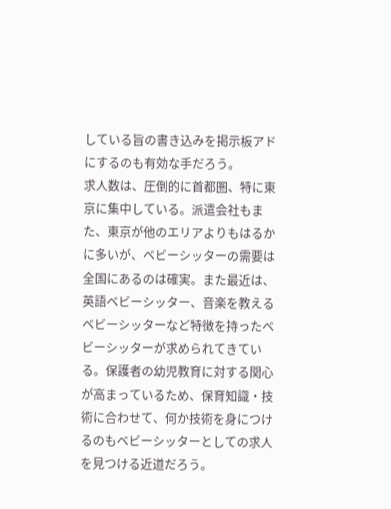している旨の書き込みを掲示板アドにするのも有効な手だろう。
求人数は、圧倒的に首都圏、特に東京に集中している。派遣会社もまた、東京が他のエリアよりもはるかに多いが、ベビーシッターの需要は全国にあるのは確実。また最近は、英語ベビーシッター、音楽を教えるベビーシッターなど特徴を持ったベビーシッターが求められてきている。保護者の幼児教育に対する関心が高まっているため、保育知識・技術に合わせて、何か技術を身につけるのもベビーシッターとしての求人を見つける近道だろう。